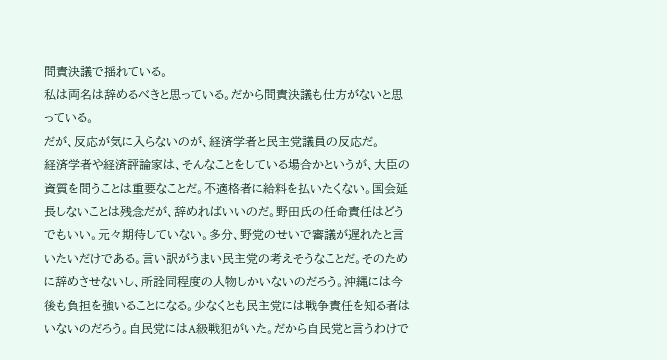問責決議で揺れている。
私は両名は辞めるべきと思っている。だから問責決議も仕方がないと思っている。
だが、反応が気に入らないのが、経済学者と民主党議員の反応だ。
経済学者や経済評論家は、そんなことをしている場合かというが、大臣の資質を問うことは重要なことだ。不適格者に給料を払いたくない。国会延長しないことは残念だが、辞めればいいのだ。野田氏の任命責任はどうでもいい。元々期待していない。多分、野党のせいで審議が遅れたと言いたいだけである。言い訳がうまい民主党の考えそうなことだ。そのために辞めさせないし、所詮同程度の人物しかいないのだろう。沖縄には今後も負担を強いることになる。少なくとも民主党には戦争責任を知る者はいないのだろう。自民党にはA級戦犯がいた。だから自民党と言うわけで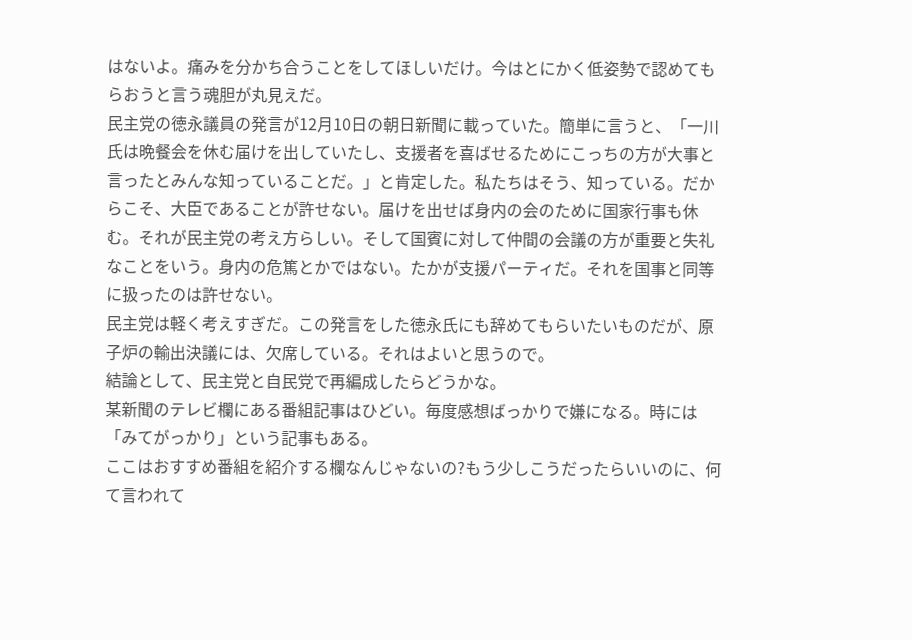はないよ。痛みを分かち合うことをしてほしいだけ。今はとにかく低姿勢で認めてもらおうと言う魂胆が丸見えだ。
民主党の徳永議員の発言が12月10日の朝日新聞に載っていた。簡単に言うと、「一川氏は晩餐会を休む届けを出していたし、支援者を喜ばせるためにこっちの方が大事と言ったとみんな知っていることだ。」と肯定した。私たちはそう、知っている。だからこそ、大臣であることが許せない。届けを出せば身内の会のために国家行事も休む。それが民主党の考え方らしい。そして国賓に対して仲間の会議の方が重要と失礼なことをいう。身内の危篤とかではない。たかが支援パーティだ。それを国事と同等に扱ったのは許せない。
民主党は軽く考えすぎだ。この発言をした徳永氏にも辞めてもらいたいものだが、原子炉の輸出決議には、欠席している。それはよいと思うので。
結論として、民主党と自民党で再編成したらどうかな。
某新聞のテレビ欄にある番組記事はひどい。毎度感想ばっかりで嫌になる。時には「みてがっかり」という記事もある。
ここはおすすめ番組を紹介する欄なんじゃないの?もう少しこうだったらいいのに、何て言われて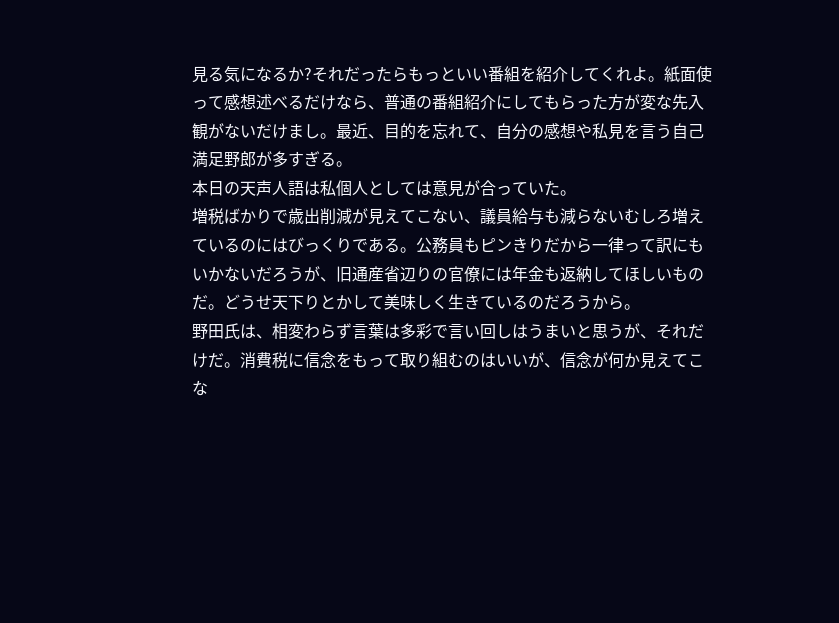見る気になるか?それだったらもっといい番組を紹介してくれよ。紙面使って感想述べるだけなら、普通の番組紹介にしてもらった方が変な先入観がないだけまし。最近、目的を忘れて、自分の感想や私見を言う自己満足野郎が多すぎる。
本日の天声人語は私個人としては意見が合っていた。
増税ばかりで歳出削減が見えてこない、議員給与も減らないむしろ増えているのにはびっくりである。公務員もピンきりだから一律って訳にもいかないだろうが、旧通産省辺りの官僚には年金も返納してほしいものだ。どうせ天下りとかして美味しく生きているのだろうから。
野田氏は、相変わらず言葉は多彩で言い回しはうまいと思うが、それだけだ。消費税に信念をもって取り組むのはいいが、信念が何か見えてこな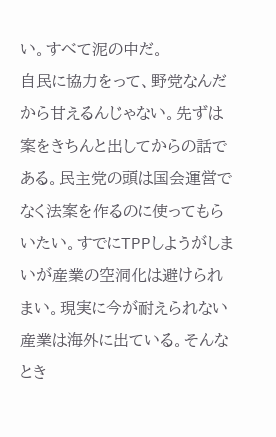い。すべて泥の中だ。
自民に協力をって、野党なんだから甘えるんじゃない。先ずは案をきちんと出してからの話である。民主党の頭は国会運営でなく法案を作るのに使ってもらいたい。すでにTPPしようがしまいが産業の空洞化は避けられまい。現実に今が耐えられない産業は海外に出ている。そんなとき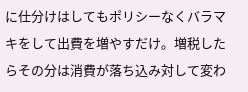に仕分けはしてもポリシーなくバラマキをして出費を増やすだけ。増税したらその分は消費が落ち込み対して変わ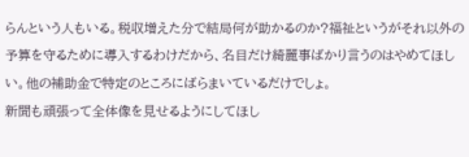らんという人もいる。税収増えた分で結局何が助かるのか?福祉というがそれ以外の予算を守るために導入するわけだから、名目だけ綺麗事ばかり言うのはやめてほしい。他の補助金で特定のところにばらまいているだけでしょ。
新聞も頑張って全体像を見せるようにしてほし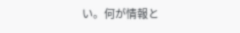い。何が情報と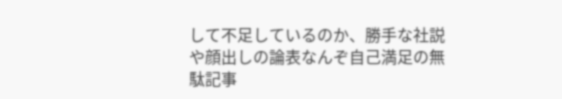して不足しているのか、勝手な社説や顔出しの論表なんぞ自己満足の無駄記事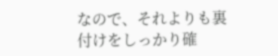なので、それよりも裏付けをしっかり確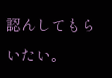認んしてもらいたい。